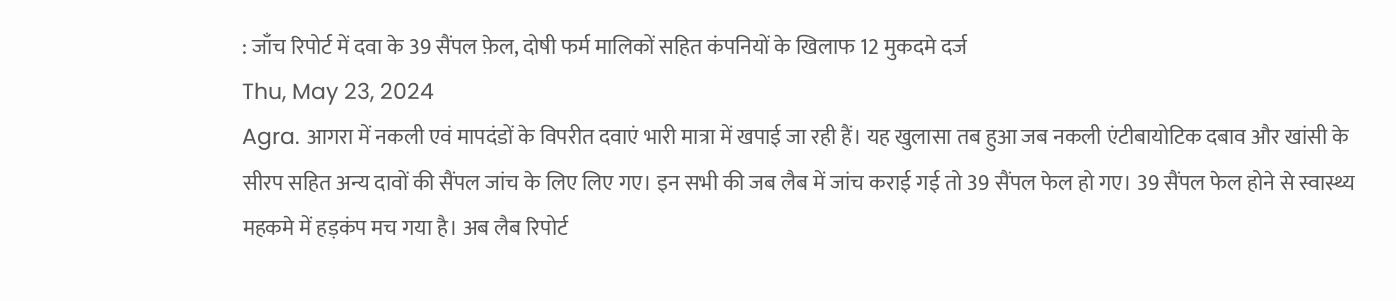: जाँच रिपोर्ट में दवा के 39 सैंपल फ़ेल, दोषी फर्म मालिकों सहित कंपनियों के खिलाफ 12 मुकदमे दर्ज
Thu, May 23, 2024
Agra. आगरा में नकली एवं मापदंडों के विपरीत दवाएं भारी मात्रा में खपाई जा रही हैं। यह खुलासा तब हुआ जब नकली एंटीबायोटिक दबाव और खांसी के सीरप सहित अन्य दावों की सैंपल जांच के लिए लिए गए। इन सभी की जब लैब में जांच कराई गई तो 39 सैंपल फेल हो गए। 39 सैंपल फेल होने से स्वास्थ्य महकमे में हड़कंप मच गया है। अब लैब रिपोर्ट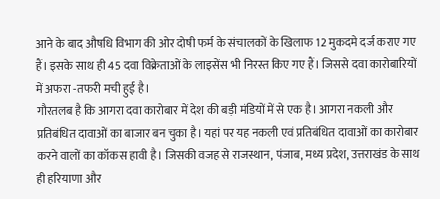आने के बाद औषधि विभाग की ओर दोषी फर्म के संचालकों के खिलाफ 12 मुकदमे दर्ज कराए गए हैं। इसके साथ ही 45 दवा विक्रेताओं के लाइसेंस भी निरस्त किए गए हैं। जिससे दवा कारोबारियों में अफरा -तफरी मची हुई है।
गौरतलब है कि आगरा दवा कारोबार में देश की बड़ी मंडियों में से एक है। आगरा नकली और प्रतिबंधित दावाओं का बाजार बन चुका है। यहां पर यह नकली एवं प्रतिबंधित दावाओं का कारोबार करने वालों का कॉकस हावी है। जिसकी वजह से राजस्थान, पंजाब, मध्य प्रदेश, उत्तराखंड के साथ ही हरियाणा और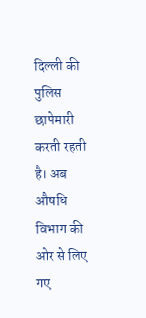दिल्ली की पुलिस छापेमारी करती रहती है। अब औषधि विभाग की ओर से लिए गए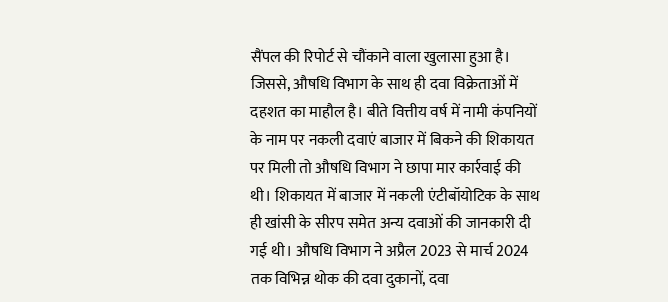सैंपल की रिपोर्ट से चौंकाने वाला खुलासा हुआ है। जिससे, औषधि विभाग के साथ ही दवा विक्रेताओं में दहशत का माहौल है। बीते वित्तीय वर्ष में नामी कंपनियों के नाम पर नकली दवाएं बाजार में बिकने की शिकायत पर मिली तो औषधि विभाग ने छापा मार कार्रवाई की थी। शिकायत में बाजार में नकली एंटीबॉयोटिक के साथ ही खांसी के सीरप समेत अन्य दवाओं की जानकारी दी गई थी। औषधि विभाग ने अप्रैल 2023 से मार्च 2024 तक विभिन्न थोक की दवा दुकानों, दवा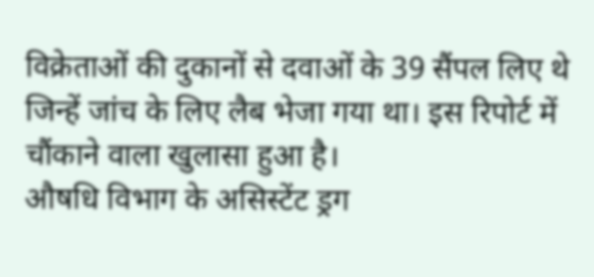विक्रेताओं की दुकानों से दवाओं के 39 सैंपल लिए थे जिन्हें जांच के लिए लैब भेजा गया था। इस रिपोर्ट में चौंकाने वाला खुलासा हुआ है।
औषधि विभाग के असिस्टेंट ड्रग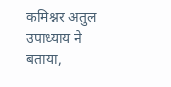कमिश्नर अतुल उपाध्याय ने बताया,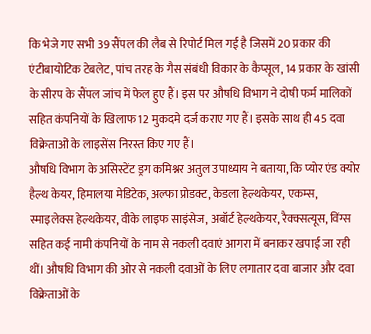कि भेजे गए सभी 39 सैंपल की लैब से रिपोर्ट मिल गई है जिसमें 20 प्रकार की एंटीबायोटिक टेबलेट, पांच तरह के गैस संबंधी विकार के कैप्सूल, 14 प्रकार के खांसी के सीरप के सैंपल जांच में फेल हुए हैं। इस पर औषधि विभाग ने दोषी फर्म मालिकों सहित कंपनियों के खिलाफ 12 मुकदमे दर्ज कराए गए हैं। इसके साथ ही 45 दवा विक्रेताओं के लाइसेंस निरस्त किए गए हैं।
औषधि विभाग के असिस्टेंट ड्रग कमिश्नर अतुल उपाध्याय ने बताया, कि प्योर एंड क्योर हैल्थ केयर, हिमालया मेडिटेक, अल्फा प्रोडक्ट, केडला हेल्थकेयर, एकम्स, स्माइलेक्स हेल्थकेयर, वीके लाइफ साइंसेज, अबॉर्ट हेल्थकेयर, रैक्क्सत्यूस, विंग्स सहित कई नामी कंपनियों के नाम से नकली दवाएं आगरा में बनाकर खपाई जा रही थीं। औषधि विभाग की ओर से नकली दवाओं के लिए लगातार दवा बाजार और दवा विक्रेताओं के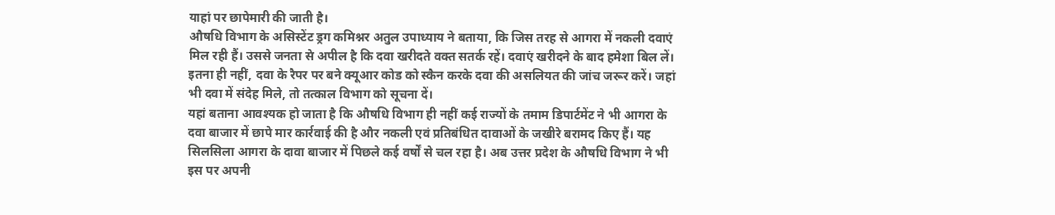याहां पर छापेमारी की जाती है।
औषधि विभाग के असिस्टेंट ड्रग कमिश्नर अतुल उपाध्याय ने बताया, कि जिस तरह से आगरा में नकली दवाएं मिल रही हैं। उससे जनता से अपील है कि दवा खरीदते वक्त सतर्क रहें। दवाएं खरीदने के बाद हमेशा बिल लें। इतना ही नहीं, दवा के रैपर पर बने क्यूआर कोड को स्कैन करके दवा की असलियत की जांच जरूर करें। जहां भी दवा में संदेह मिले, तो तत्काल विभाग को सूचना दें।
यहां बताना आवश्यक हो जाता है कि औषधि विभाग ही नहीं कई राज्यों के तमाम डिपार्टमेंट ने भी आगरा के दवा बाजार में छापे मार कार्रवाई की है और नकली एवं प्रतिबंधित दावाओं के जखीरे बरामद किए हैं। यह सिलसिला आगरा के दावा बाजार में पिछले कई वर्षों से चल रहा है। अब उत्तर प्रदेश के औषधि विभाग ने भी इस पर अपनी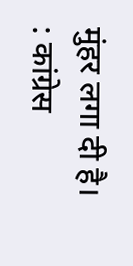मुंहर लगा दी है।
: कांग्रेस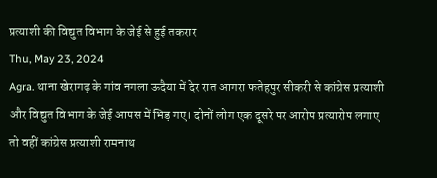प्रत्याशी की विद्युत विभाग के जेई से हुई तकरार
Thu, May 23, 2024
Agra. थाना खेरागढ़ के गांव नगला ऊदैया में देर रात आगरा फतेहपुर सीकरी से कांग्रेस प्रत्याशी और विद्युत विभाग के जेई आपस में भिड़ गए। दोनों लोग एक दूसरे पर आरोप प्रत्यारोप लगाए तो वहीं कांग्रेस प्रत्याशी रामनाथ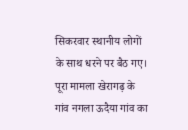सिकरवार स्थानीय लोगों के साथ धरने पर बैठ गए।
पूरा मामला खेरागढ़ के गांव नगला ऊदैया गांव का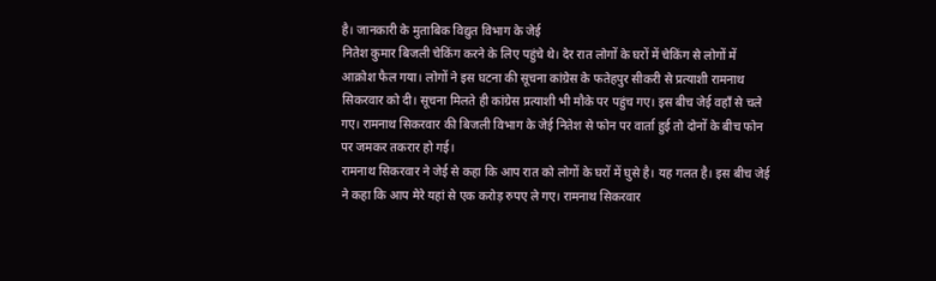है। जानकारी के मुताबिक विद्युत विभाग के जेई
नितेश कुमार बिजली चेकिंग करने के लिए पहुंचे थे। देर रात लोगों के घरों में चेकिंग से लोगों में आक्रोश फैल गया। लोगों ने इस घटना की सूचना कांग्रेस के फतेहपुर सीकरी से प्रत्याशी रामनाथ सिकरवार को दी। सूचना मिलते ही कांग्रेस प्रत्याशी भी मौके पर पहुंच गए। इस बीच जेई वहाँ से चले गए। रामनाथ सिकरवार की बिजली विभाग के जेई नितेश से फोन पर वार्ता हुई तो दोनों के बीच फोन पर जमकर तकरार हो गई।
रामनाथ सिकरवार ने जेई से कहा कि आप रात को लोगों के घरों में घुसे है। यह गलत है। इस बीच जेई ने कहा कि आप मेरे यहां से एक करोड़ रुपए ले गए। रामनाथ सिकरवार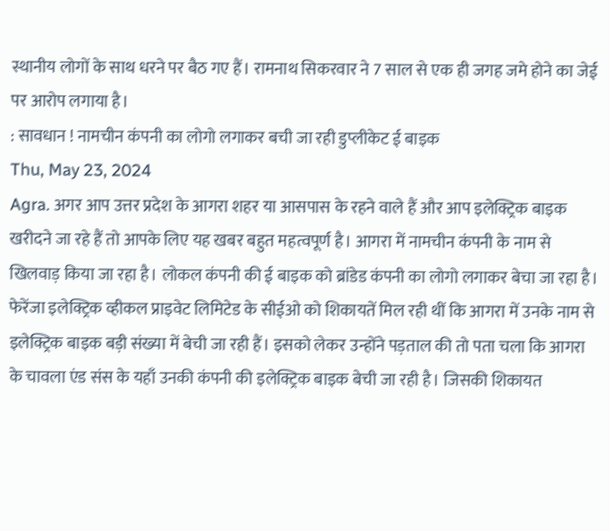स्थानीय लोगों के साथ धरने पर बैठ गए हैं। रामनाथ सिकरवार ने 7 साल से एक ही जगह जमे होने का जेई पर आरोप लगाया है।
: सावधान ! नामचीन कंपनी का लोगो लगाकर बची जा रही डुप्लीकेट ई बाइक
Thu, May 23, 2024
Agra. अगर आप उत्तर प्रदेश के आगरा शहर या आसपास के रहने वाले हैं और आप इलेक्ट्रिक बाइक खरीदने जा रहे हैं तो आपके लिए यह खबर बहुत महत्वपूर्ण है। आगरा में नामचीन कंपनी के नाम से खिलवाड़ किया जा रहा है। लोकल कंपनी की ई बाइक को ब्रांडेड कंपनी का लोगो लगाकर बेचा जा रहा है। फेरेंजा इलेक्ट्रिक व्हीकल प्राइवेट लिमिटेड के सीईओ को शिकायतें मिल रही थीं कि आगरा में उनके नाम से इलेक्ट्रिक बाइक बड़ी संख्या में बेची जा रही हैं। इसको लेकर उन्होंने पड़ताल की तो पता चला कि आगरा के चावला एंड संस के यहाँ उनकी कंपनी की इलेक्ट्रिक बाइक बेची जा रही है। जिसकी शिकायत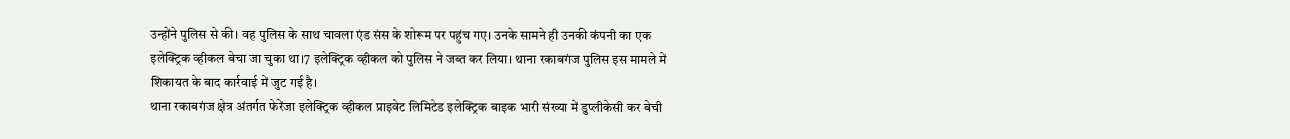उन्होंने पुलिस से की। वह पुलिस के साथ चावला एंड संस के शोरूम पर पहुंच गए। उनके सामने ही उनकी कंपनी का एक इलेक्ट्रिक व्हीकल बेचा जा चुका था।7 इलेक्ट्रिक व्हीकल को पुलिस ने जब्त कर लिया। थाना रकाबगंज पुलिस इस मामले में शिकायत के बाद कार्रवाई में जुट गई है।
थाना रकाबगंज क्षेत्र अंतर्गत फेरेंजा इलेक्ट्रिक व्हीकल प्राइवेट लिमिटेड इलेक्ट्रिक बाइक भारी संख्या में डुप्लीकेसी कर बेची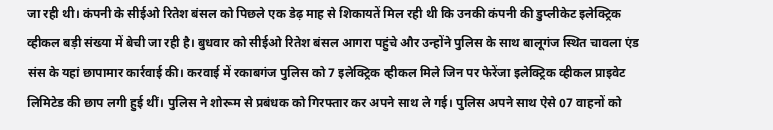जा रही थी। कंपनी के सीईओ रितेश बंसल को पिछले एक डेढ़ माह से शिकायतें मिल रही थी कि उनकी कंपनी की डुप्लीकेट इलेक्ट्रिक व्हीकल बड़ी संख्या में बेची जा रही है। बुधवार को सीईओ रितेश बंसल आगरा पहुंचे और उन्होंने पुलिस के साथ बालूगंज स्थित चावला एंड संस के यहां छापामार कार्रवाई की। करवाई में रकाबगंज पुलिस को 7 इलेक्ट्रिक व्हीकल मिले जिन पर फेरेंजा इलेक्ट्रिक व्हीकल प्राइवेट लिमिटेड की छाप लगी हुई थीं। पुलिस ने शोरूम से प्रबंधक को गिरफ्तार कर अपने साथ ले गई। पुलिस अपने साथ ऐसे 07 वाहनों को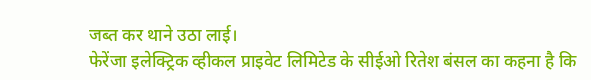जब्त कर थाने उठा लाई।
फेरेंजा इलेक्ट्रिक व्हीकल प्राइवेट लिमिटेड के सीईओ रितेश बंसल का कहना है कि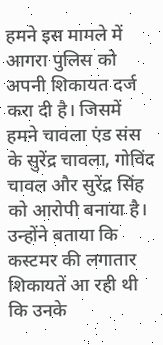हमने इस मामले में आगरा पुलिस को अपनी शिकायत दर्ज करा दी है। जिसमें हमने चावला एंड संस के सुरेंद्र चावला, गोविंद चावल और सुरेंद्र सिंह को आरोपी बनाया है। उन्होंने बताया कि कस्टमर की लगातार शिकायतें आ रही थी कि उनके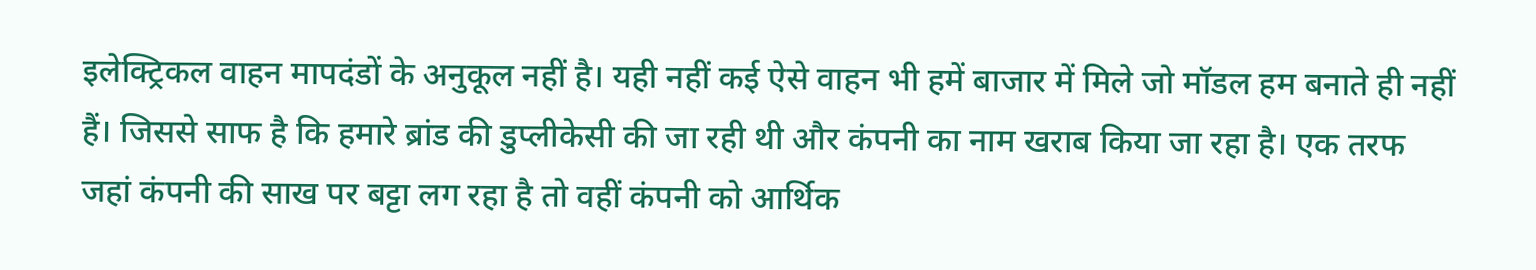इलेक्ट्रिकल वाहन मापदंडों के अनुकूल नहीं है। यही नहीं कई ऐसे वाहन भी हमें बाजार में मिले जो मॉडल हम बनाते ही नहीं हैं। जिससे साफ है कि हमारे ब्रांड की डुप्लीकेसी की जा रही थी और कंपनी का नाम खराब किया जा रहा है। एक तरफ जहां कंपनी की साख पर बट्टा लग रहा है तो वहीं कंपनी को आर्थिक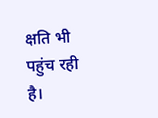क्षति भी पहुंच रही है।